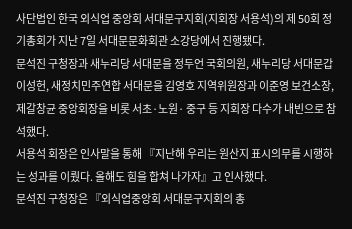사단법인 한국 외식업 중앙회 서대문구지회(지회장 서용석)의 제 50회 정기총회가 지난 7일 서대문문화회관 소강당에서 진행됐다.
문석진 구청장과 새누리당 서대문을 정두언 국회의원, 새누리당 서대문갑 이성헌, 새정치민주연합 서대문을 김영호 지역위원장과 이준영 보건소장, 제갈창균 중앙회장을 비롯 서초·노원· 중구 등 지회장 다수가 내빈으로 참석했다.
서용석 회장은 인사말을 통해 『지난해 우리는 원산지 표시의무를 시행하는 성과를 이뤘다. 올해도 힘을 합쳐 나가자』고 인사했다.
문석진 구청장은 『외식업중앙회 서대문구지회의 총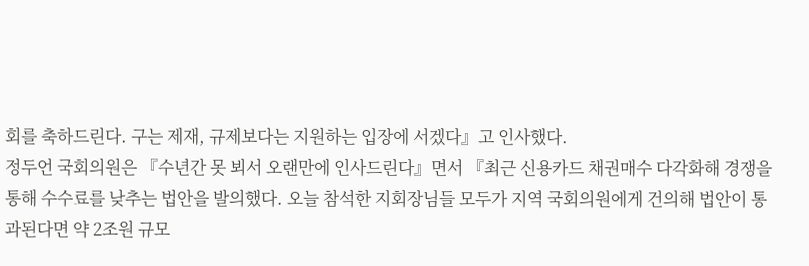회를 축하드린다. 구는 제재, 규제보다는 지원하는 입장에 서겠다』고 인사했다.
정두언 국회의원은 『수년간 못 뵈서 오랜만에 인사드린다』면서 『최근 신용카드 채권매수 다각화해 경쟁을 통해 수수료를 낮추는 법안을 발의했다. 오늘 참석한 지회장님들 모두가 지역 국회의원에게 건의해 법안이 통과된다면 약 2조원 규모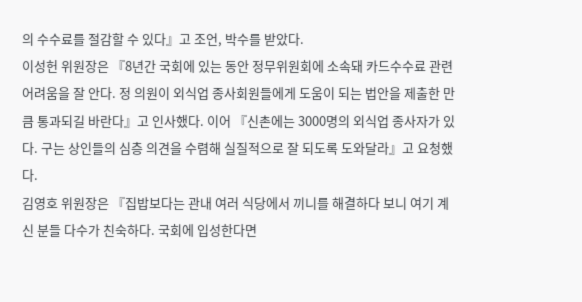의 수수료를 절감할 수 있다』고 조언, 박수를 받았다.
이성헌 위원장은 『8년간 국회에 있는 동안 정무위원회에 소속돼 카드수수료 관련 어려움을 잘 안다. 정 의원이 외식업 종사회원들에게 도움이 되는 법안을 제출한 만큼 통과되길 바란다』고 인사했다. 이어 『신촌에는 3000명의 외식업 종사자가 있다. 구는 상인들의 심층 의견을 수렴해 실질적으로 잘 되도록 도와달라』고 요청했다.
김영호 위원장은 『집밥보다는 관내 여러 식당에서 끼니를 해결하다 보니 여기 계신 분들 다수가 친숙하다. 국회에 입성한다면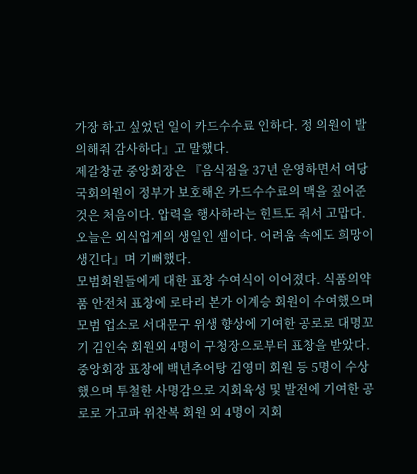가장 하고 싶었던 일이 카드수수료 인하다. 정 의원이 발의해줘 감사하다』고 말했다.
제갈창균 중앙회장은 『음식점을 37년 운영하면서 여당 국회의원이 정부가 보호해온 카드수수료의 맥을 짚어준 것은 처음이다. 압력을 행사하라는 힌트도 줘서 고맙다. 오늘은 외식업계의 생일인 셈이다. 어려움 속에도 희망이 생긴다』며 기뻐했다.
모범회원들에게 대한 표창 수여식이 이어졌다. 식품의약품 안전처 표창에 로타리 본가 이계승 회원이 수여했으며 모범 업소로 서대문구 위생 향상에 기여한 공로로 대명꼬기 김인숙 회원외 4명이 구청장으로부터 표창을 받았다.
중앙회장 표창에 백년추어탕 김영미 회원 등 5명이 수상했으며 투철한 사명감으로 지회육성 및 발전에 기여한 공로로 가고파 위찬복 회원 외 4명이 지회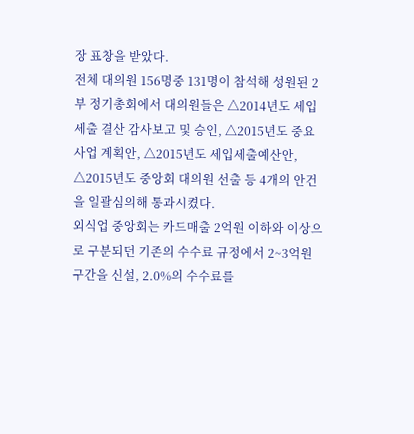장 표창을 받았다.
전체 대의원 156명중 131명이 참석해 성원된 2부 정기총회에서 대의원들은 △2014년도 세입세출 결산 감사보고 및 승인, △2015년도 중요사업 계획안, △2015년도 세입세출예산안, △2015년도 중앙회 대의원 선출 등 4개의 안건을 일괄심의해 통과시켰다.
외식업 중앙회는 카드매출 2억원 이하와 이상으로 구분되던 기존의 수수료 규정에서 2~3억원 구간을 신설, 2.0%의 수수료를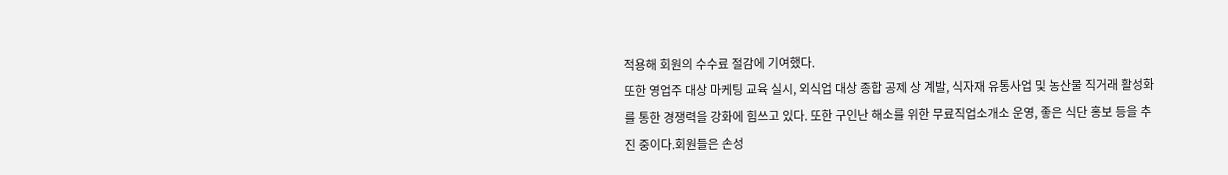적용해 회원의 수수료 절감에 기여했다.
또한 영업주 대상 마케팅 교육 실시, 외식업 대상 종합 공제 상 계발, 식자재 유통사업 및 농산물 직거래 활성화를 통한 경쟁력을 강화에 힘쓰고 있다. 또한 구인난 해소를 위한 무료직업소개소 운영, 좋은 식단 홍보 등을 추진 중이다.회원들은 손성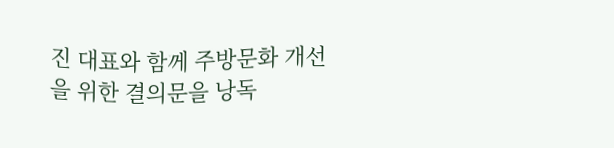진 대표와 함께 주방문화 개선을 위한 결의문을 낭독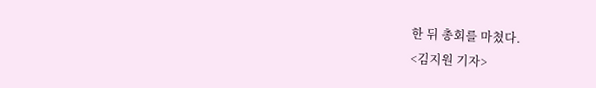한 뒤 총회를 마쳤다.
<김지원 기자>